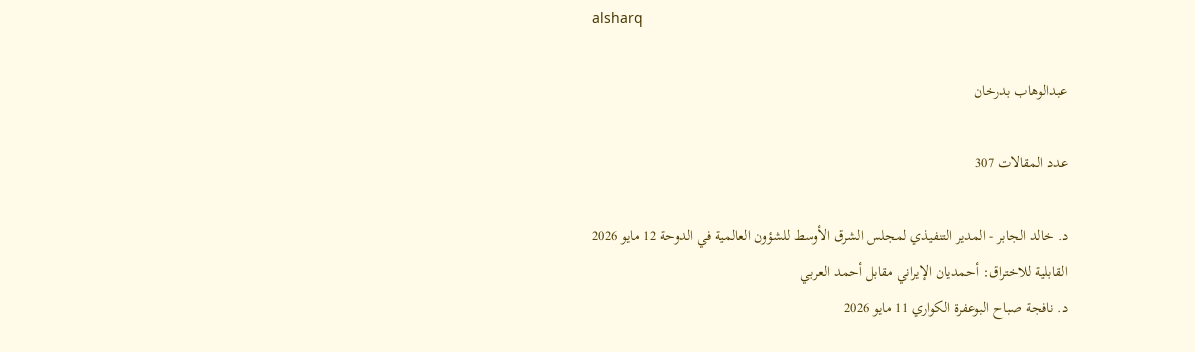alsharq

عبدالوهاب بدرخان

عدد المقالات 307

د. خالد الجابر - المدير التنفيذي لمجلس الشرق الأوسط للشؤون العالمية في الدوحة 12 مايو 2026
القابلية للاختراق: أحمديان الإيراني مقابل أحمد العربي
د. نافجة صباح البوعفرة الكواري 11 مايو 2026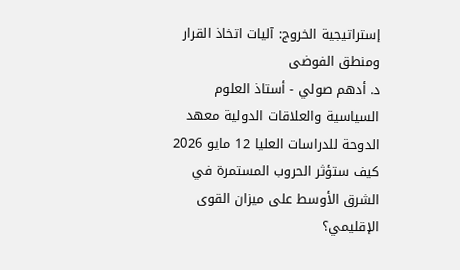إستراتيجية الخروج: آليات اتخاذ القرار ومنطق الفوضى
د. أدهم صولي - أستاذ العلوم السياسية والعلاقات الدولية معهد الدوحة للدراسات العليا 12 مايو 2026
كيف ستؤثر الحروب المستمرة في الشرق الأوسط على ميزان القوى الإقليمي؟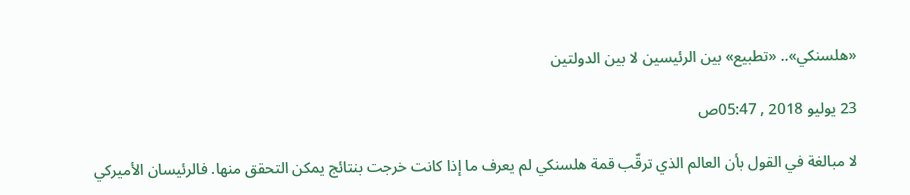«هلسنكي».. «تطبيع» بين الرئيسين لا بين الدولتين

23 يوليو 2018 , 05:47ص

لا مبالغة في القول بأن العالم الذي ترقّب قمة هلسنكي لم يعرف ما إذا كانت خرجت بنتائج يمكن التحقق منها. فالرئيسان الأميركي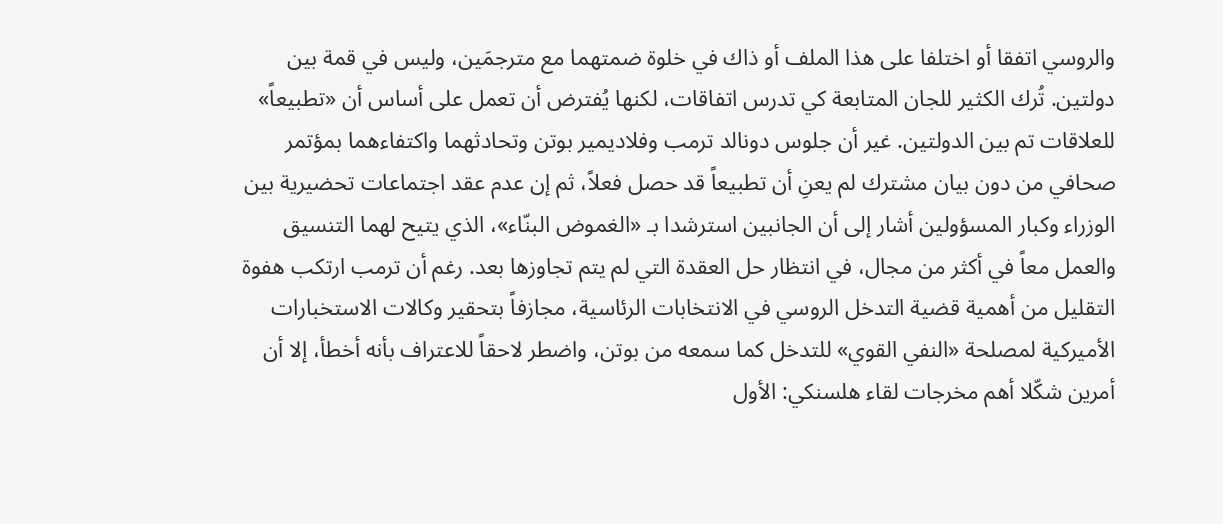والروسي اتفقا أو اختلفا على هذا الملف أو ذاك في خلوة ضمتهما مع مترجمَين، وليس في قمة بين دولتين. تُرك الكثير للجان المتابعة كي تدرس اتفاقات، لكنها يُفترض أن تعمل على أساس أن «تطبيعاً» للعلاقات تم بين الدولتين. غير أن جلوس دونالد ترمب وفلاديمير بوتن وتحادثهما واكتفاءهما بمؤتمر صحافي من دون بيان مشترك لم يعنِ أن تطبيعاً قد حصل فعلاً، ثم إن عدم عقد اجتماعات تحضيرية بين الوزراء وكبار المسؤولين أشار إلى أن الجانبين استرشدا بـ «الغموض البنّاء»، الذي يتيح لهما التنسيق والعمل معاً في أكثر من مجال، في انتظار حل العقدة التي لم يتم تجاوزها بعد. رغم أن ترمب ارتكب هفوة التقليل من أهمية قضية التدخل الروسي في الانتخابات الرئاسية، مجازفاً بتحقير وكالات الاستخبارات الأميركية لمصلحة «النفي القوي» للتدخل كما سمعه من بوتن، واضطر لاحقاً للاعتراف بأنه أخطأ، إلا أن أمرين شكّلا أهم مخرجات لقاء هلسنكي: الأول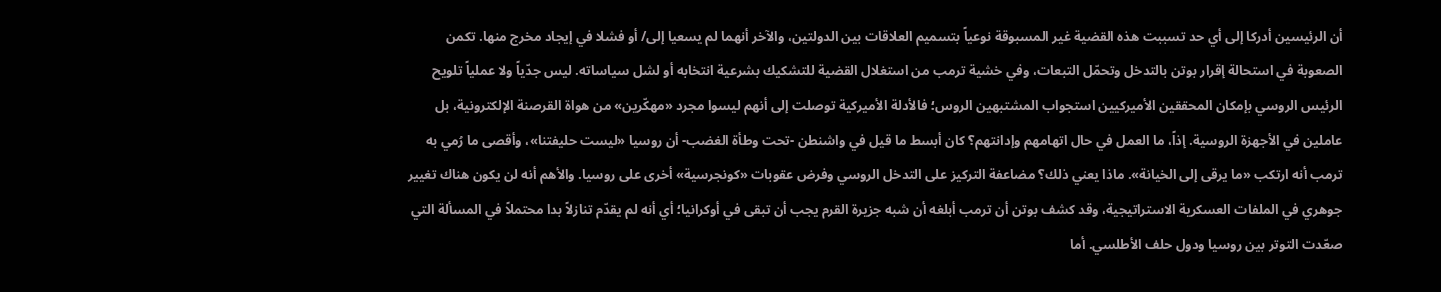أن الرئيسين أدركا إلى أي حد تسببت هذه القضية غير المسبوقة نوعياً بتسميم العلاقات بين الدولتين، والآخر أنهما لم يسعيا إلى/ أو فشلا في إيجاد مخرج منها. تكمن الصعوبة في استحالة إقرار بوتن بالتدخل وتحمّل التبعات، وفي خشية ترمب من استغلال القضية للتشكيك بشرعية انتخابه أو لشل سياساته. ليس جدّياً ولا عملياً تلويح الرئيس الروسي بإمكان المحققين الأميركيين استجواب المشتبهين الروس؛ فالأدلة الأميركية توصلت إلى أنهم ليسوا مجرد «مهكّرين» من هواة القرصنة الإلكترونية، بل عاملين في الأجهزة الروسية. إذاً، ما العمل في حال اتهامهم وإدانتهم؟ كان أبسط ما قيل في واشنطن -تحت وطأة الغضب- أن روسيا «ليست حليفتنا»، وأقصى ما رُمي به ترمب أنه ارتكب «ما يرقى إلى الخيانة». ماذا يعني ذلك؟ مضاعفة التركيز على التدخل الروسي وفرض عقوبات «كونجرسية» أخرى على روسيا. والأهم أنه لن يكون هناك تغيير جوهري في الملفات العسكرية الاستراتيجية، وقد كشف بوتن أن ترمب أبلغه أن شبه جزيرة القرم يجب أن تبقى في أوكرانيا؛ أي أنه لم يقدّم تنازلاً بدا محتملاً في المسألة التي صعّدت التوتر بين روسيا ودول حلف الأطلسي. أما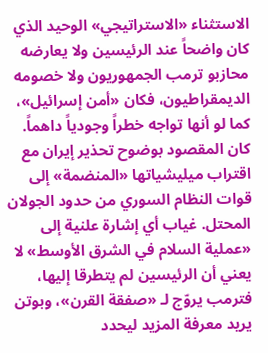الاستثناء «الاستراتيجي» الوحيد الذي كان واضحاً عند الرئيسين ولا يعارضه محازبو ترمب الجمهوريون ولا خصومه الديمقراطيون، فكان «أمن إسرائيل»، كما لو أنها تواجه خطراً وجودياً داهماً. كان المقصود بوضوح تحذير إيران مع اقتراب ميليشياتها «المنضمة» إلى قوات النظام السوري من حدود الجولان المحتل. غياب أي إشارة علنية إلى «عملية السلام في الشرق الأوسط» لا يعني أن الرئيسين لم يتطرقا إليها، فترمب يروّج لـ «صفقة القرن»، وبوتن يريد معرفة المزيد ليحدد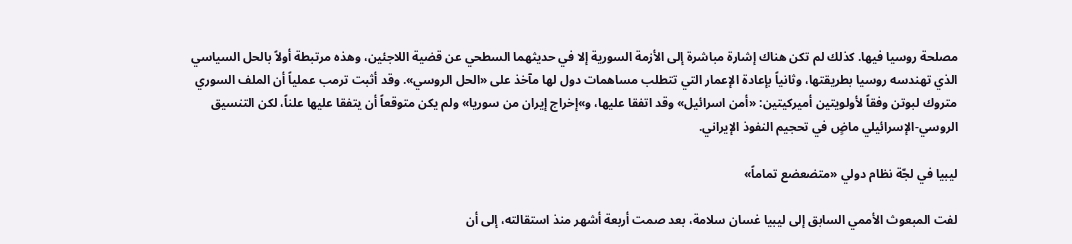مصلحة روسيا فيها. كذلك لم تكن هناك إشارة مباشرة إلى الأزمة السورية إلا في حديثهما السطحي عن قضية اللاجئين، وهذه مرتبطة أولاً بالحل السياسي الذي تهندسه روسيا بطريقتها، وثانياً بإعادة الإعمار التي تتطلب مساهمات دول لها مآخذ على «الحل الروسي». وقد أثبت ترمب عملياً أن الملف السوري متروك لبوتن وفقاً لأولويتين أميركيتين: «أمن اسرائيل» وقد اتفقا عليها، و»إخراج إيران من سوريا» ولم يكن متوقعاً أن يتفقا عليها علناً، لكن التنسيق الروسي-الإسرائيلي ماضٍ في تحجيم النفوذ الإيراني.

ليبيا في لجّة نظام دولي «متضعضع تماماً»

لفت المبعوث الأممي السابق إلى ليبيا غسان سلامة، بعد صمت أربعة أشهر منذ استقالته، إلى أن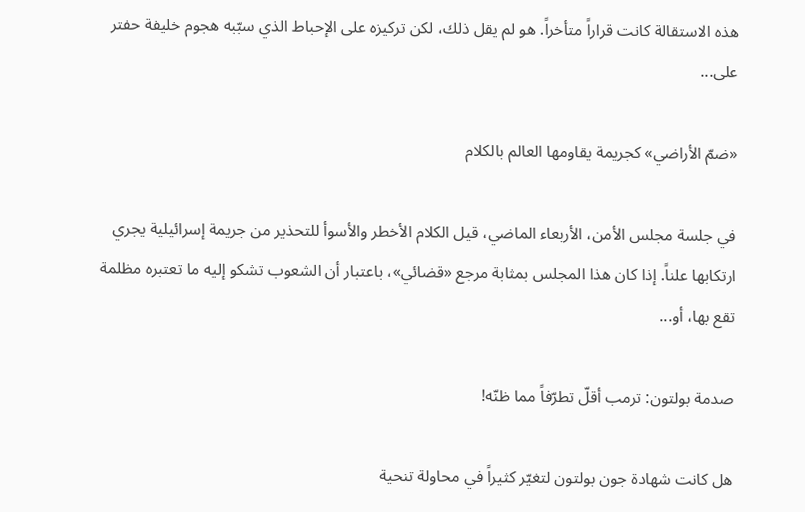هذه الاستقالة كانت قراراً متأخراً. هو لم يقل ذلك، لكن تركيزه على الإحباط الذي سبّبه هجوم خليفة حفتر على...

«ضمّ الأراضي» كجريمة يقاومها العالم بالكلام

في جلسة مجلس الأمن، الأربعاء الماضي، قيل الكلام الأخطر والأسوأ للتحذير من جريمة إسرائيلية يجري ارتكابها علناً. إذا كان هذا المجلس بمثابة مرجع «قضائي»، باعتبار أن الشعوب تشكو إليه ما تعتبره مظلمة تقع بها، أو...

صدمة بولتون: ترمب أقلّ تطرّفاً مما ظنّه!

هل كانت شهادة جون بولتون لتغيّر كثيراً في محاولة تنحية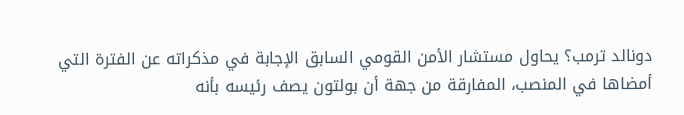دونالد ترمب؟ يحاول مستشار الأمن القومي السابق الإجابة في مذكراته عن الفترة التي أمضاها في المنصب، المفارقة من جهة أن بولتون يصف رئيسه بأنه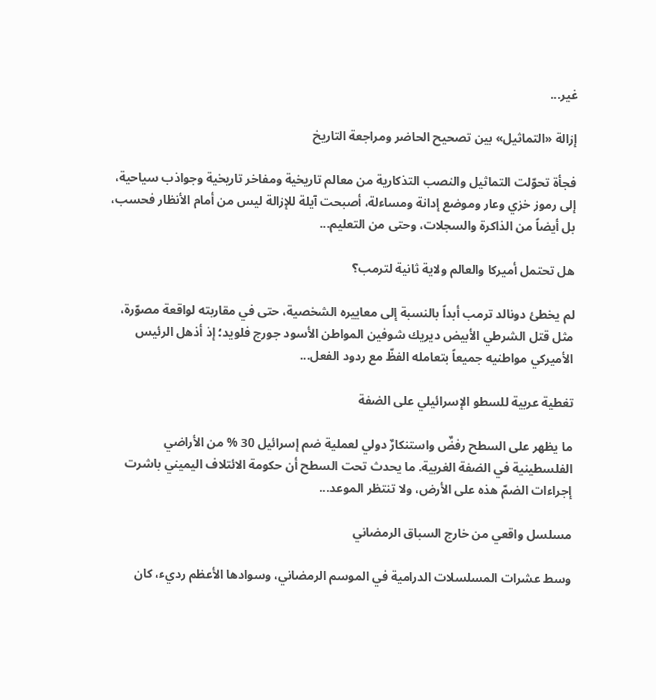غير...

إزالة «التماثيل» بين تصحيح الحاضر ومراجعة التاريخ

فجأة تحوّلت التماثيل والنصب التذكارية من معالم تاريخية ومفاخر تاريخية وجواذب سياحية، إلى رموز خزي وعار وموضع إدانة ومساءلة، أصبحت آيلة للإزالة ليس من أمام الأنظار فحسب، بل أيضاً من الذاكرة والسجلات، وحتى من التعليم...

هل تحتمل أميركا والعالم ولاية ثانية لترمب؟

لم يخطئ دونالد ترمب أبداً بالنسبة إلى معاييره الشخصية، حتى في مقاربته لواقعة مصوّرة، مثل قتل الشرطي الأبيض ديريك شوفين المواطن الأسود جورج فلويد؛ إذ أذهل الرئيس الأميركي مواطنيه جميعاً بتعامله الفظّ مع ردود الفعل...

تغطية عربية للسطو الإسرائيلي على الضفة

ما يظهر على السطح رفضٌ واستنكارٌ دولي لعملية ضم إسرائيل 30 % من الأراضي الفلسطينية في الضفة الغربية. ما يحدث تحت السطح أن حكومة الائتلاف اليميني باشرت إجراءات الضمّ هذه على الأرض، ولا تنتظر الموعد...

مسلسل واقعي من خارج السباق الرمضاني

وسط عشرات المسلسلات الدرامية في الموسم الرمضاني، وسوادها الأعظم رديء، كان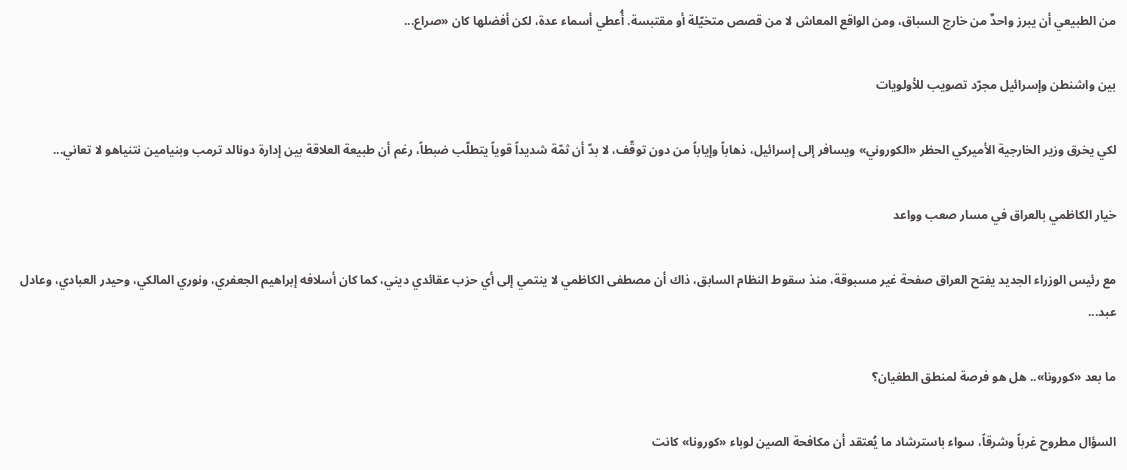من الطبيعي أن يبرز واحدٌ من خارج السباق، ومن الواقع المعاش لا من قصص متخيّلة أو مقتبسة. أُعطي أسماء عدة، لكن أفضلها كان «صراع...

بين واشنطن وإسرائيل مجرّد تصويب للأولويات

لكي يخرق وزير الخارجية الأميركي الحظر «الكوروني» ويسافر إلى إسرائيل، ذهاباً وإياباً من دون توقّف، لا بدّ أن ثمّة شديداً قوياً يتطلّب ضبطاً، رغم أن طبيعة العلاقة بين إدارة دونالد ترمب وبنيامين نتنياهو لا تعاني...

خيار الكاظمي بالعراق في مسار صعب وواعد

مع رئيس الوزراء الجديد يفتح العراق صفحة غير مسبوقة، منذ سقوط النظام السابق، ذاك أن مصطفى الكاظمي لا ينتمي إلى أي حزب عقائدي ديني، كما كان أسلافه إبراهيم الجعفري، ونوري المالكي، وحيدر العبادي، وعادل عبد...

ما بعد «كورونا».. هل هو فرصة لمنطق الطغيان؟

السؤال مطروح غرباً وشرقاً، سواء باسترشاد ما يُعتقد أن مكافحة الصين لوباء «كورونا» كانت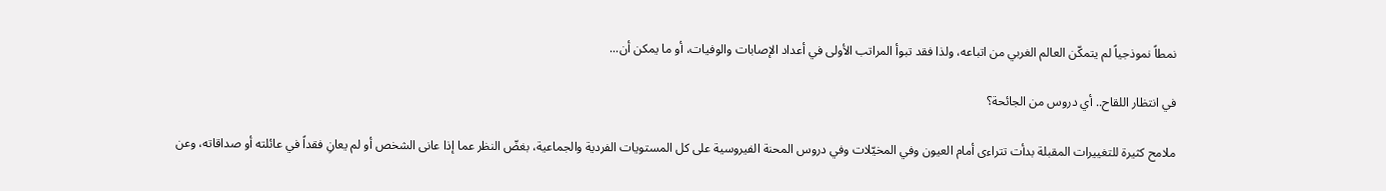نمطاً نموذجياً لم يتمكّن العالم الغربي من اتباعه، ولذا فقد تبوأ المراتب الأولى في أعداد الإصابات والوفيات، أو ما يمكن أن...

في انتظار اللقاح.. أي دروس من الجائحة؟

ملامح كثيرة للتغييرات المقبلة بدأت تتراءى أمام العيون وفي المخيّلات وفي دروس المحنة الفيروسية على كل المستويات الفردية والجماعية، بغضّ النظر عما إذا عانى الشخص أو لم يعانِ فقداً في عائلته أو صداقاته، وعن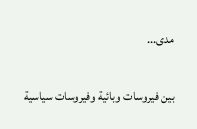مدى...

بين فيروسات وبائية وفيروسات سياسية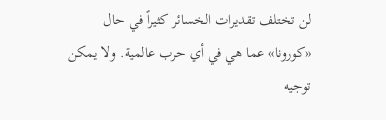لن تختلف تقديرات الخسائر كثيراً في حال «كورونا» عما هي في أي حرب عالمية. ولا يمكن توجيه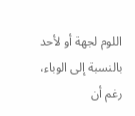اللوم لجهة أو لأحد بالنسبة إلى الوباء، رغم أن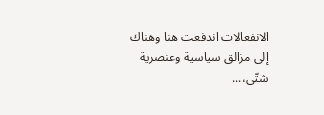الانفعالات اندفعت هنا وهناك إلى مزالق سياسية وعنصرية شتّى،...